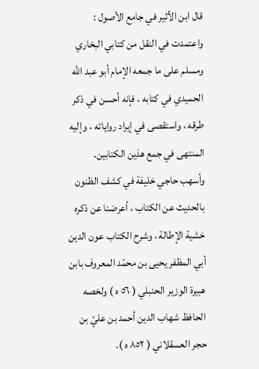قال ابن الأثير في جامع الأصول : واعتمدت في النقل من كتابي البخاري ومسلم على ما جمعه الإمام أبو عبد الله الحميدي في كتابه ، فإنه أحسن في ذكر طرقه ، واستقصى في إيراد رواياته ، وإليه المنتهى في جمع هذين الكتابين.
وأسهب حاجي خليفة في كشف الظنون بالحديث عن الكتاب ، أعرضنا عن ذكره خشية الإطالة ، وشرح الكتاب عون الدين أبي المظفر يحيى بن محمّد المعروف بابن هبيرة الوزير الحنبلي ( ٥٦ ه ) ولخصه الحافظ شهاب الدين أحمد بن عليّ بن حجر العسقلاني ( ٨٥٢ ه ).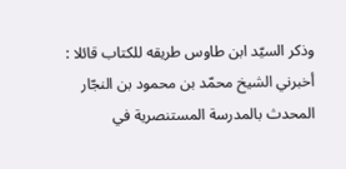وذكر السيّد ابن طاوس طريقه للكتاب قائلا :
أخبرني الشيخ محمّد بن محمود بن النجّار المحدث بالمدرسة المستنصرية في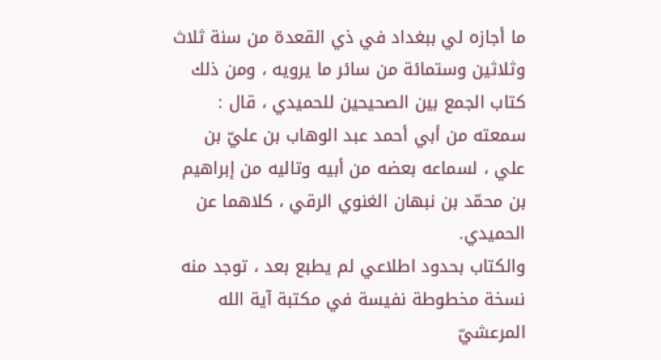ما أجازه لي ببغداد في ذي القعدة من سنة ثلاث وثلاثين وستمائة من سائر ما يرويه ، ومن ذلك كتاب الجمع بين الصحيحين للحميدي ، قال : سمعته من أبي أحمد عبد الوهاب بن عليّ بن علي ، لسماعه بعضه من أبيه وتاليه من إبراهيم بن محمّد بن نبهان الغنوي الرقي ، كلاهما عن الحميدي.
والكتاب بحدود اطلاعي لم يطبع بعد ، توجد منه نسخة مخطوطة نفيسة في مكتبة آية الله المرعشيّ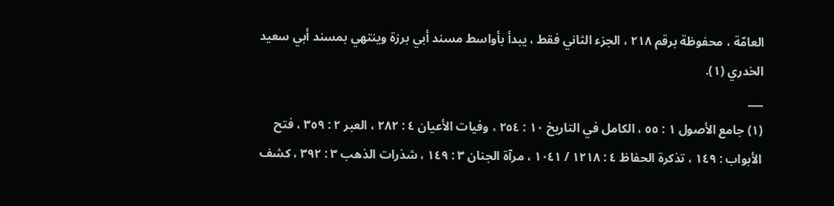العامّة ، محفوظة برقم ٢١٨ ، الجزء الثاني فقط ، يبدأ بأواسط مسند أبي برزة وينتهي بمسند أبي سعيد الخدري (١).
___
(١) جامع الأصول ١ : ٥٥ ، الكامل في التاريخ ١٠ : ٢٥٤ ، وفيات الأعيان ٤ : ٢٨٢ ، العبر ٢ : ٣٥٩ ، فتح الأبواب : ١٤٩ ، تذكرة الحفاظ ٤ : ١٢١٨ / ١٠٤١ ، مرآة الجنان ٣ : ١٤٩ ، شذرات الذهب ٣ : ٣٩٢ ، كشف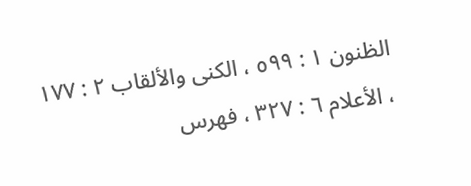الظنون ١ : ٥٩٩ ، الكنى والألقاب ٢ : ١٧٧ ، الأعلام ٦ : ٣٢٧ ، فهرس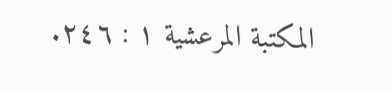المكتبة المرعشية ١ : ٢٤٦.